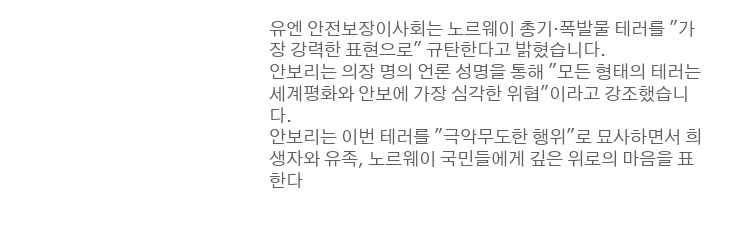유엔 안전보장이사회는 노르웨이 총기·폭발물 테러를 "가장 강력한 표현으로" 규탄한다고 밝혔습니다.
안보리는 의장 명의 언론 성명을 통해 "모든 형태의 테러는 세계평화와 안보에 가장 심각한 위협"이라고 강조했습니다.
안보리는 이번 테러를 "극악무도한 행위"로 묘사하면서 희생자와 유족, 노르웨이 국민들에게 깊은 위로의 마음을 표한다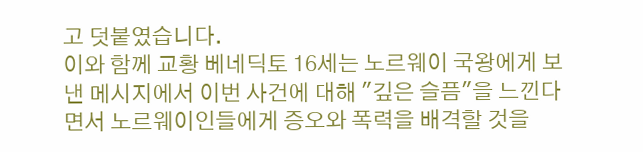고 덧붙였습니다.
이와 함께 교황 베네딕토 16세는 노르웨이 국왕에게 보낸 메시지에서 이번 사건에 대해 "깊은 슬픔"을 느낀다면서 노르웨이인들에게 증오와 폭력을 배격할 것을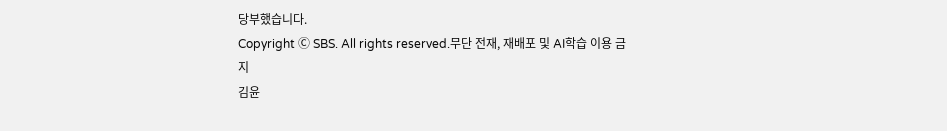당부했습니다.
Copyright Ⓒ SBS. All rights reserved.무단 전재, 재배포 및 AI학습 이용 금지
김윤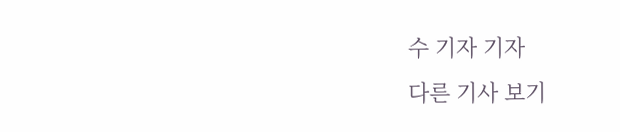수 기자 기자
다른 기사 보기